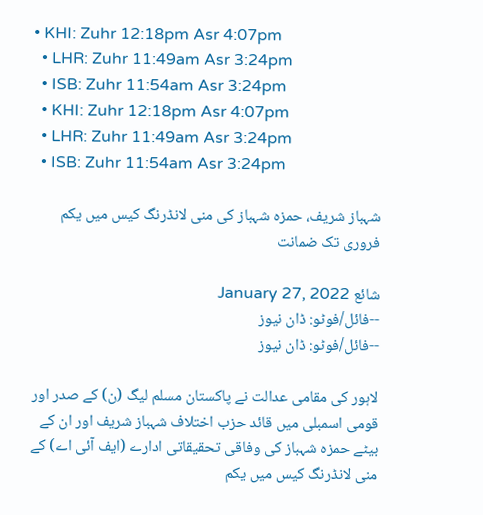• KHI: Zuhr 12:18pm Asr 4:07pm
  • LHR: Zuhr 11:49am Asr 3:24pm
  • ISB: Zuhr 11:54am Asr 3:24pm
  • KHI: Zuhr 12:18pm Asr 4:07pm
  • LHR: Zuhr 11:49am Asr 3:24pm
  • ISB: Zuhr 11:54am Asr 3:24pm

شہباز شریف، حمزہ شہباز کی منی لانڈرنگ کیس میں یکم فروری تک ضمانت

شائع January 27, 2022
--فائل/فوٹو: ڈان نیوز
--فائل/فوٹو: ڈان نیوز

لاہور کی مقامی عدالت نے پاکستان مسلم لیگ (ن) کے صدر اور قومی اسمبلی میں قائد حزب اختلاف شہباز شریف اور ان کے بیٹے حمزہ شہباز کی وفاقی تحقیقاتی ادارے (ایف آئی اے) کے منی لانڈرنگ کیس میں یکم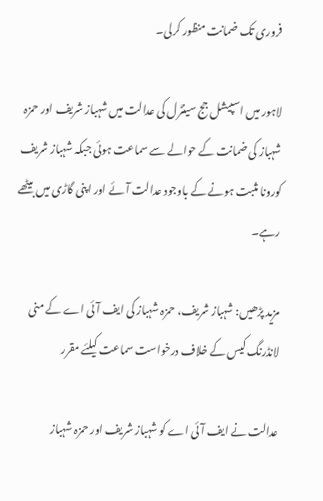فروری تک ضمانت منظور کرلی۔

لاہور میں اسپیشل جج سینٹرل کی عدالت میں شہباز شریف اور حمزہ شہباز کی ضمانت کے حوالے سے سماعت ہوئی جبکہ شہباز شریف کورونا مثبت ہونے کے باوجود عدالت آئے اور اپنی گاڑی میں بیٹھے رہے۔

مزید پڑھیں: شہباز شریف، حمزہ شہباز کی ایف آئی اے کے منی لانڈرنگ کیس کے خلاف درخواست سماعت کیلئے مقرر

عدالت نے ایف آئی اے کو شہباز شریف اور حمزہ شہباز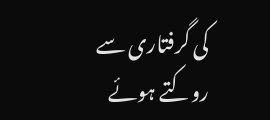کی گرفتاری سے روکتے ہوئے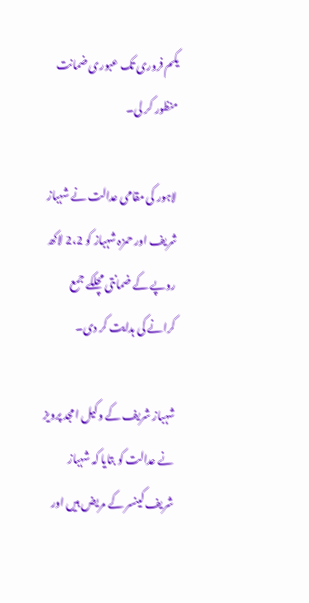یکم فروری تک عبوری ضمانت منظور کر لی۔

لاہور کی مقامی عدالت نے شہباز شریف اور حمزہ شہباز کو 2،2 لاکھ روپے کے ضمانتی مچلکے جمع کرانے کی ہدایت کر دی۔

شہباز شریف کے وکیل امجد پرویز نے عدالت کو بتایا کہ شہباز شریف کینسر کے مریض ہیں اور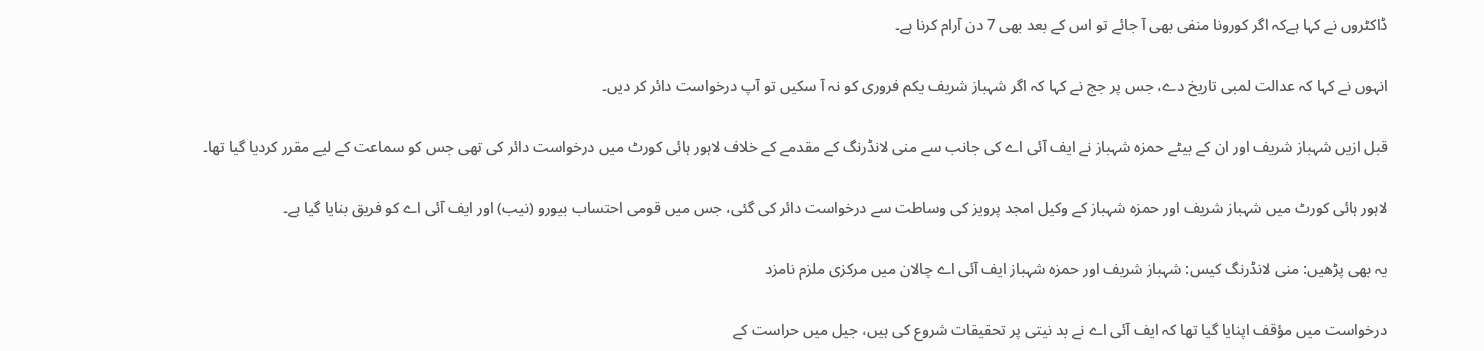ڈاکٹروں نے کہا ہےکہ اگر کورونا منفی بھی آ جائے تو اس کے بعد بھی 7 دن آرام کرنا ہے۔

انہوں نے کہا کہ عدالت لمبی تاریخ دے، جس پر جج نے کہا کہ اگر شہباز شریف یکم فروری کو نہ آ سکیں تو آپ درخواست دائر کر دیں۔

قبل ازیں شہباز شریف اور ان کے بیٹے حمزہ شہباز نے ایف آئی اے کی جانب سے منی لانڈرنگ کے مقدمے کے خلاف لاہور ہائی کورٹ میں درخواست دائر کی تھی جس کو سماعت کے لیے مقرر کردیا گیا تھا۔

لاہور ہائی کورٹ میں شہباز شریف اور حمزہ شہباز کے وکیل امجد پرویز کی وساطت سے درخواست دائر کی گئی، جس میں قومی احتساب بیورو (نیب) اور ایف آئی اے کو فریق بنایا گیا ہے۔

یہ بھی پڑھیں: منی لانڈرنگ کیس: شہباز شریف اور حمزہ شہباز ایف آئی اے چالان میں مرکزی ملزم نامزد

درخواست میں مؤقف اپنایا گیا تھا کہ ایف آئی اے نے بد نیتی پر تحقیقات شروع کی ہیں، جیل میں حراست کے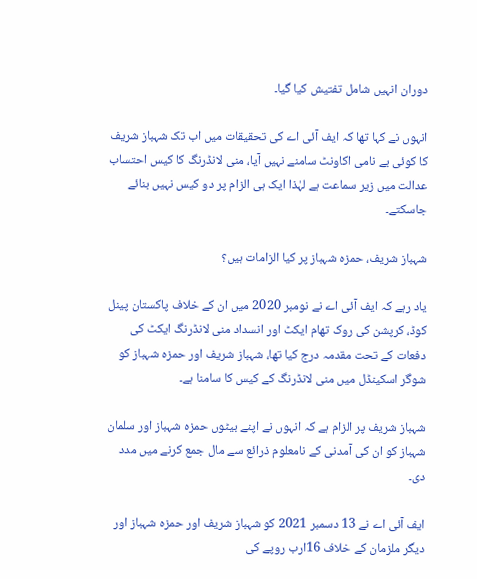دوران انہیں شامل تفتیش کیا گیا۔

انہوں نے کہا تھا کہ ایف آئی اے کی تحقیقات میں اب تک شہباز شریف کا کوئی بے نامی اکاونٹ سامنے نہیں آیا، منی لانڈرنگ کا کیس احتساب عدالت میں زیر سماعت ہے لہٰذا ایک ہی الزام پر دو کیس نہیں بنائے جاسکتے۔

شہباز شریف، حمزہ شہباز پر کیا الزامات ہیں؟

یاد رہے کہ ایف آئی اے نے نومبر 2020 میں ان کے خلاف پاکستان پینل کوڈ، کرپشن کی روک تھام ایکٹ اور انسداد منی لانڈرنگ ایکٹ کی دفعات کے تحت مقدمہ درج کیا تھا، شہباز شریف اور حمزہ شہباز کو شوگر اسکینڈل میں منی لانڈرنگ کے کیس کا سامنا ہے۔

شہباز شریف پر الزام ہے کہ انہوں نے اپنے بیٹوں حمزہ شہباز اور سلمان شہباز کو ان کی آمدنی کے نامعلوم ذرائع سے مال جمع کرنے میں مدد دی۔

ایف آئی اے نے 13 دسمبر 2021 کو شہباز شریف اور حمزہ شہباز اور دیگر ملزمان کے خلاف 16ارب روپے کی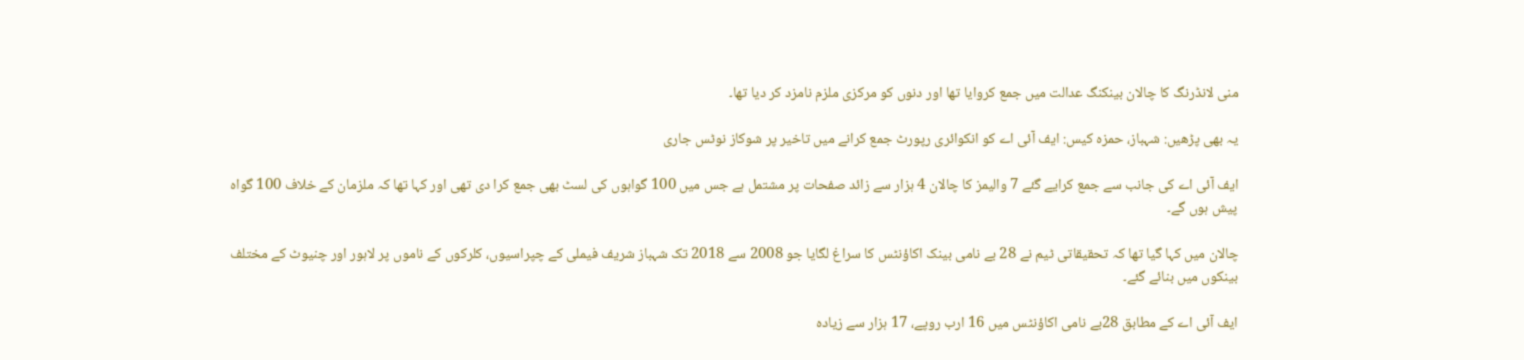منی لانڈرنگ کا چالان بینکنگ عدالت میں جمع کروایا تھا اور دنوں کو مرکزی ملزم نامزد کر دیا تھا۔

یہ بھی پڑھیں: شہباز، حمزہ کیس: ایف آئی اے کو انکوائری رپورٹ جمع کرانے میں تاخیر پر شوکاز نوٹس جاری

ایف آئی اے کی جانب سے جمع کرایے گئے 7 والیمز کا چالان 4 ہزار سے زائد صفحات پر مشتمل ہے جس میں 100 گواہوں کی لسٹ بھی جمع کرا دی تھی اور کہا تھا کہ ملزمان کے خلاف 100 گواہ پیش ہوں گے۔

چالان میں کہا گیا تھا کہ تحقیقاتی ٹیم نے 28 بے نامی بینک اکاؤنٹس کا سراغ لگایا جو 2008 سے 2018 تک شہباز شریف فیملی کے چپراسیوں، کلرکوں کے ناموں پر لاہور اور چنیوٹ کے مختلف بینکوں میں بنائے گئے۔

ایف آئی اے کے مطابق 28بے نامی اکاؤنٹس میں 16 ارب روپے، 17 ہزار سے زیادہ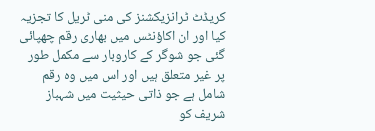کریڈٹ ٹرانزیکشنز کی منی ٹریل کا تجزیہ کیا اور ان اکاؤنٹس میں بھاری رقم چھپائی گئی جو شوگر کے کاروبار سے مکمل طور پر غیر متعلق ہیں اور اس میں وہ رقم شامل ہے جو ذاتی حیثیت میں شہباز شریف کو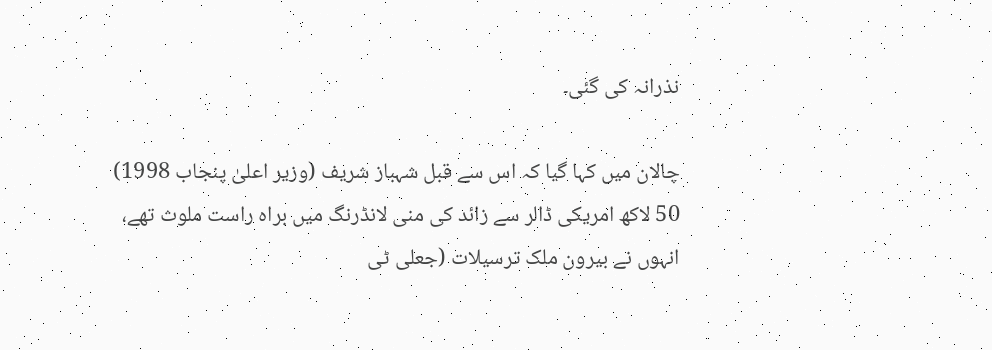نذرانہ کی گئی۔

چالان میں کہا گیا کہ اس سے قبل شہباز شریف (وزیر اعلیٰ پنجاب 1998) 50 لاکھ امریکی ڈالر سے زائد کی منی لانڈرنگ میں براہ راست ملوث تھے، انہوں نے بیرون ملک ترسیلات (جعلی ٹی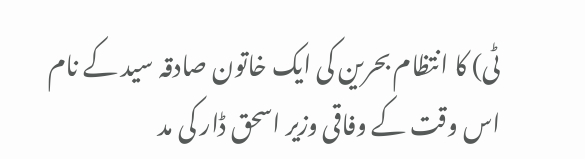ٹی) کا انتظام بحرین کی ایک خاتون صادقہ سید کے نام اس وقت کے وفاقی وزیر اسحق ڈار کی مد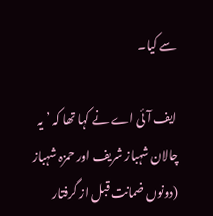سے کیا۔

ایف آئی اے نے کہا تھا کہ ’یہ چالان شہباز شریف اور حمزہ شہباز (دونوں ضمانت قبل از گرفتار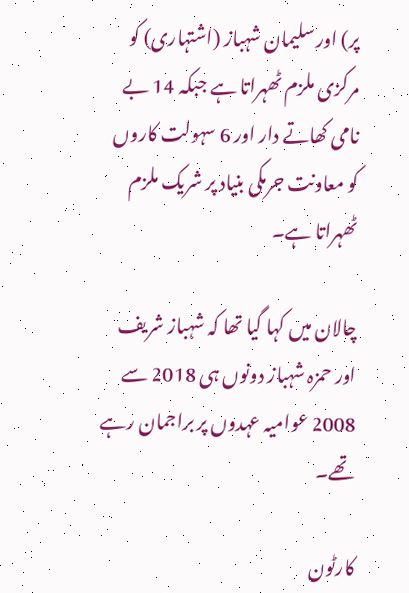پر) اور سلیمان شہباز (اشتہاری) کو مرکزی ملزم ٹھہراتا ہے جبکہ 14 بے نامی کھاتے دار اور 6 سہولت کاروں کو معاونت جرمکی بنیاد پر شریک ملزم ٹھہراتا ہے۔

چالان میں کہا گیا تھا کہ شہباز شریف اور حمزہ شہباز دونوں ہی 2018 سے 2008 عوامیہ عہدوں پر براجمان رہے تھے۔

کارٹون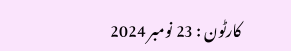کارٹون : 23 نومبر 2024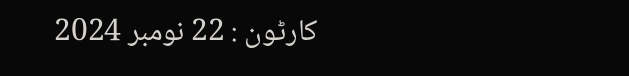کارٹون : 22 نومبر 2024